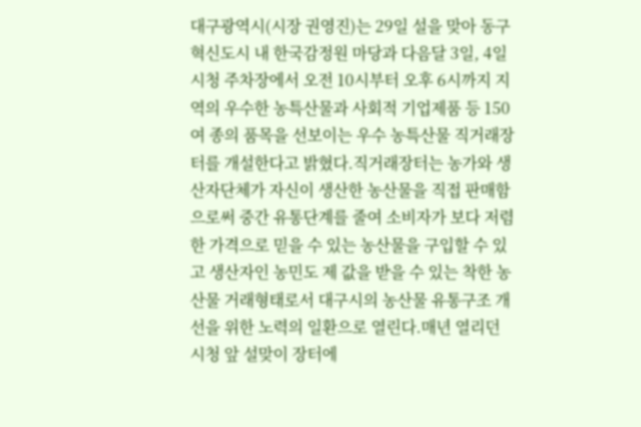대구광역시(시장 권영진)는 29일 설을 맞아 동구 혁신도시 내 한국감정원 마당과 다음달 3일, 4일 시청 주차장에서 오전 10시부터 오후 6시까지 지역의 우수한 농특산물과 사회적 기업제품 등 150여 종의 품목을 선보이는 우수 농특산물 직거래장터를 개설한다고 밝혔다.직거래장터는 농가와 생산자단체가 자신이 생산한 농산물을 직접 판매함으로써 중간 유통단계를 줄여 소비자가 보다 저렴한 가격으로 믿을 수 있는 농산물을 구입할 수 있고 생산자인 농민도 제 값을 받을 수 있는 착한 농산물 거래형태로서 대구시의 농산물 유통구조 개선을 위한 노력의 일환으로 열린다.매년 열리던 시청 앞 설맞이 장터에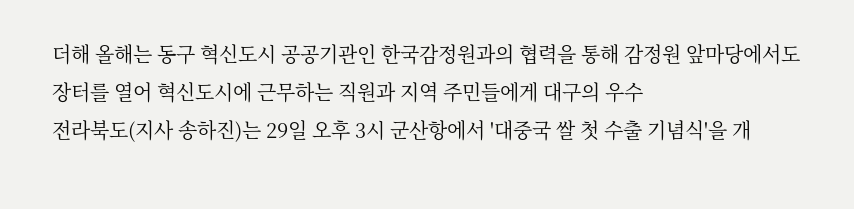더해 올해는 동구 혁신도시 공공기관인 한국감정원과의 협력을 통해 감정원 앞마당에서도 장터를 열어 혁신도시에 근무하는 직원과 지역 주민들에게 대구의 우수
전라북도(지사 송하진)는 29일 오후 3시 군산항에서 '대중국 쌀 첫 수출 기념식'을 개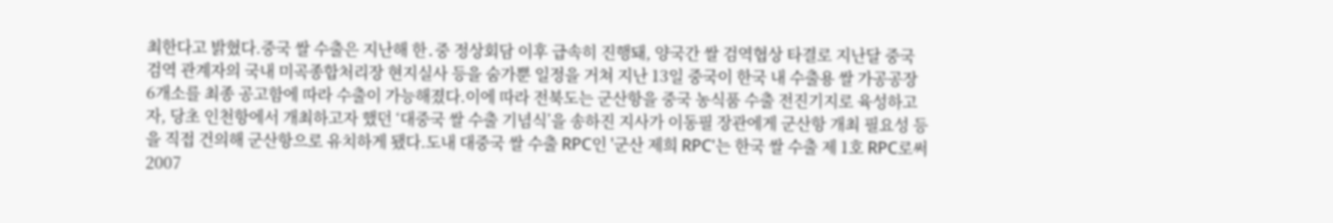최한다고 밝혔다.중국 쌀 수출은 지난해 한․중 정상회담 이후 급속히 진행돼, 양국간 쌀 검역협상 타결로 지난달 중국 검역 관계자의 국내 미곡종합처리장 현지실사 등을 숨가뿐 일정을 거쳐 지난 13일 중국이 한국 내 수출용 쌀 가공공장 6개소를 최종 공고함에 따라 수출이 가능해졌다.이에 따라 전북도는 군산항을 중국 농식품 수출 전진기지로 육성하고자, 당초 인천항에서 개최하고자 했던 ‘대중국 쌀 수출 기념식’을 송하진 지사가 이동필 장관에게 군산항 개최 필요성 등을 직접 건의해 군산항으로 유치하게 됐다.도내 대중국 쌀 수출 RPC인 '군산 제희 RPC'는 한국 쌀 수출 제 1호 RPC로써 2007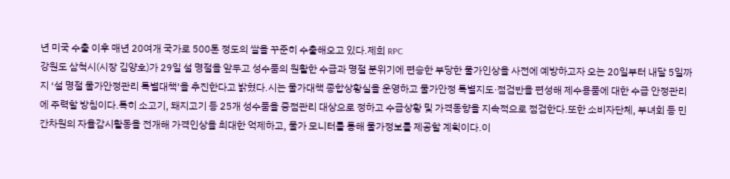년 미국 수출 이후 매년 20여개 국가로 500톤 정도의 쌀을 꾸준히 수출해오고 있다.제희 RPC
강원도 삼척시(시장 김양호)가 29일 설 명절을 앞두고 성수품의 원활한 수급과 명절 분위기에 편승한 부당한 물가인상을 사전에 예방하고자 오는 20일부터 내달 5일까지 ‘설 명절 물가안정관리 특별대책’을 추진한다고 밝혔다.시는 물가대책 종합상황실을 운영하고 물가안정 특별지도·점검반을 편성해 제수용품에 대한 수급 안정관리에 주력할 방침이다.특히 소고기, 돼지고기 등 25개 성수품을 중점관리 대상으로 정하고 수급상황 및 가격동향을 지속적으로 점검한다.또한 소비자단체, 부녀회 등 민간차원의 자율감시활동을 전개해 가격인상을 최대한 억제하고, 물가 모니터를 통해 물가정보를 제공할 계획이다.이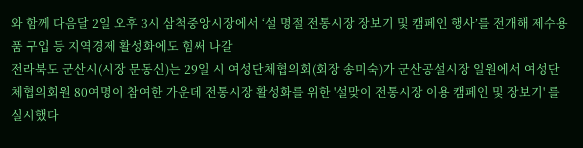와 함께 다음달 2일 오후 3시 삼척중앙시장에서 ‘설 명절 전통시장 장보기 및 캠페인 행사’를 전개해 제수용품 구입 등 지역경제 활성화에도 힘써 나갈
전라북도 군산시(시장 문동신)는 29일 시 여성단체협의회(회장 송미숙)가 군산공설시장 일원에서 여성단체협의회원 80여명이 참여한 가운데 전통시장 활성화를 위한 '설맞이 전통시장 이용 캠페인 및 장보기' 를 실시했다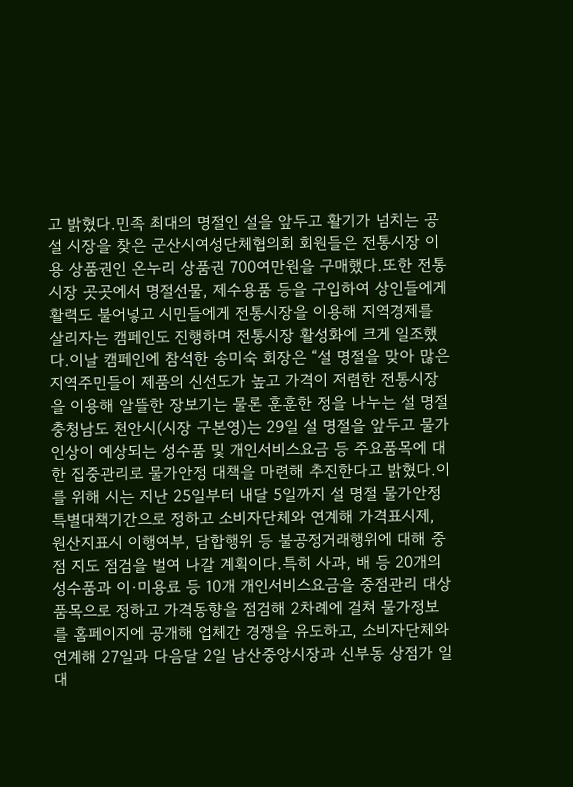고 밝혔다.민족 최대의 명절인 설을 앞두고 활기가 넘치는 공설 시장을 찾은 군산시여성단체협의회 회원들은 전통시장 이용 상품권인 온누리 상품권 700여만원을 구매했다.또한 전통시장 곳곳에서 명절선물, 제수용품 등을 구입하여 상인들에게 활력도 불어넣고 시민들에게 전통시장을 이용해 지역경제를 살리자는 캠페인도 진행하며 전통시장 활성화에 크게 일조했다.이날 캠페인에 참석한 송미숙 회장은 “설 명절을 맞아 많은 지역주민들이 제품의 신선도가 높고 가격이 저렴한 전통시장을 이용해 알뜰한 장보기는 물론 훈훈한 정을 나누는 설 명절
충청남도 천안시(시장 구본영)는 29일 설 명절을 앞두고 물가인상이 예상되는 성수품 및 개인서비스요금 등 주요품목에 대한 집중관리로 물가안정 대책을 마련해 추진한다고 밝혔다.이를 위해 시는 지난 25일부터 내달 5일까지 설 명절 물가안정 특별대책기간으로 정하고 소비자단체와 연계해 가격표시제, 원산지표시 이행여부, 담합행위 등 불공정거래행위에 대해 중점 지도 점검을 벌여 나갈 계획이다.특히 사과, 배 등 20개의 성수품과 이·미용료 등 10개 개인서비스요금을 중점관리 대상품목으로 정하고 가격동향을 점검해 2차례에 걸쳐 물가정보를 홈페이지에 공개해 업체간 경쟁을 유도하고, 소비자단체와 연계해 27일과 다음달 2일 남산중앙시장과 신부동 상점가 일대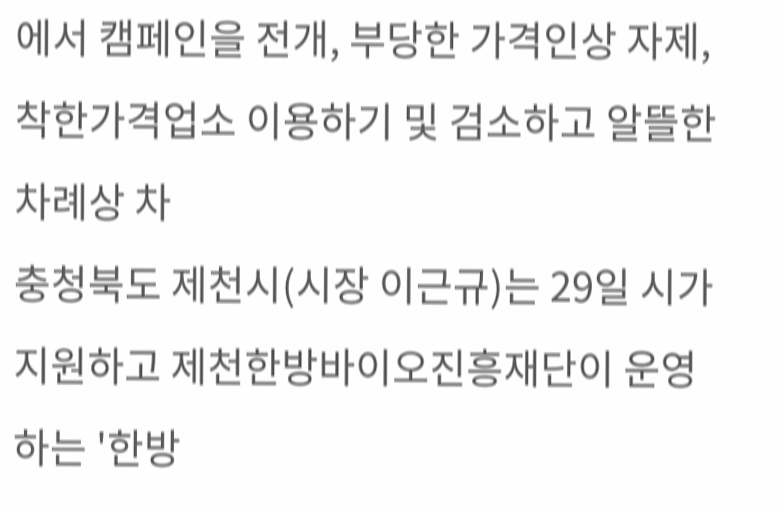에서 캠페인을 전개, 부당한 가격인상 자제, 착한가격업소 이용하기 및 검소하고 알뜰한 차례상 차
충청북도 제천시(시장 이근규)는 29일 시가 지원하고 제천한방바이오진흥재단이 운영하는 '한방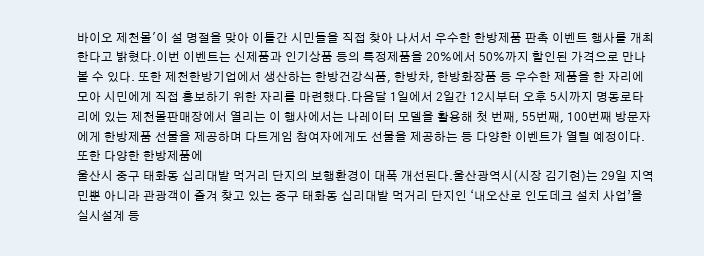바이오 제천몰'이 설 명절을 맞아 이틀간 시민들을 직접 찾아 나서서 우수한 한방제품 판촉 이벤트 행사를 개최한다고 밝혔다.이번 이벤트는 신제품과 인기상품 등의 특정제품을 20%에서 50%까지 할인된 가격으로 만나볼 수 있다. 또한 제천한방기업에서 생산하는 한방건강식품, 한방차, 한방화장품 등 우수한 제품을 한 자리에 모아 시민에게 직접 홍보하기 위한 자리를 마련했다.다음달 1일에서 2일간 12시부터 오후 5시까지 명동로타리에 있는 제천몰판매장에서 열리는 이 행사에서는 나레이터 모델을 활용해 첫 번째, 55번째, 100번째 방문자에게 한방제품 선물을 제공하며 다트게임 참여자에게도 선물을 제공하는 등 다양한 이벤트가 열릴 예정이다. 또한 다양한 한방제품에
울산시 중구 태화동 십리대밭 먹거리 단지의 보행환경이 대폭 개선된다.울산광역시(시장 김기현)는 29일 지역민뿐 아니라 관광객이 즐겨 찾고 있는 중구 태화동 십리대밭 먹거리 단지인 ‘내오산로 인도데크 설치 사업’을 실시설계 등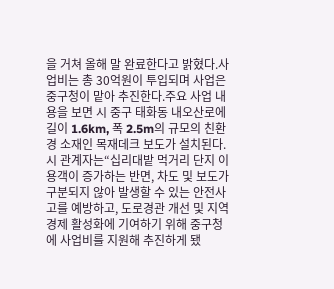을 거쳐 올해 말 완료한다고 밝혔다.사업비는 총 30억원이 투입되며 사업은 중구청이 맡아 추진한다.주요 사업 내용을 보면 시 중구 태화동 내오산로에 길이 1.6km, 폭 2.5m의 규모의 친환경 소재인 목재데크 보도가 설치된다.시 관계자는“십리대밭 먹거리 단지 이용객이 증가하는 반면, 차도 및 보도가 구분되지 않아 발생할 수 있는 안전사고를 예방하고, 도로경관 개선 및 지역 경제 활성화에 기여하기 위해 중구청에 사업비를 지원해 추진하게 됐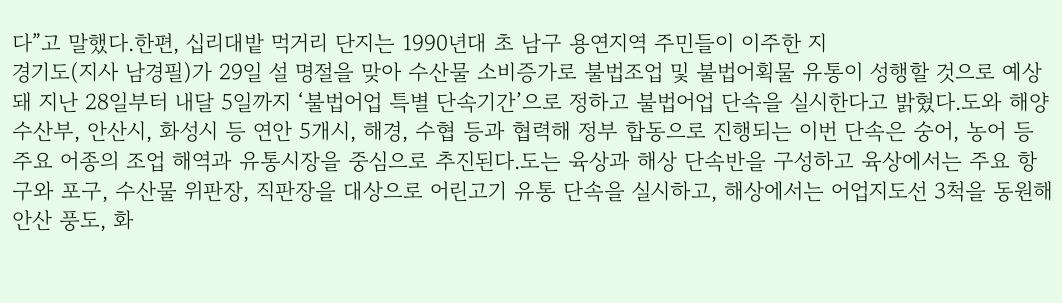다”고 말했다.한편, 십리대밭 먹거리 단지는 1990년대 초 남구 용연지역 주민들이 이주한 지
경기도(지사 남경필)가 29일 설 명절을 맞아 수산물 소비증가로 불법조업 및 불법어획물 유통이 성행할 것으로 예상돼 지난 28일부터 내달 5일까지 ‘불법어업 특별 단속기간’으로 정하고 불법어업 단속을 실시한다고 밝혔다.도와 해양수산부, 안산시, 화성시 등 연안 5개시, 해경, 수협 등과 협력해 정부 합동으로 진행되는 이번 단속은 숭어, 농어 등 주요 어종의 조업 해역과 유통시장을 중심으로 추진된다.도는 육상과 해상 단속반을 구성하고 육상에서는 주요 항구와 포구, 수산물 위판장, 직판장을 대상으로 어린고기 유통 단속을 실시하고, 해상에서는 어업지도선 3척을 동원해 안산 풍도, 화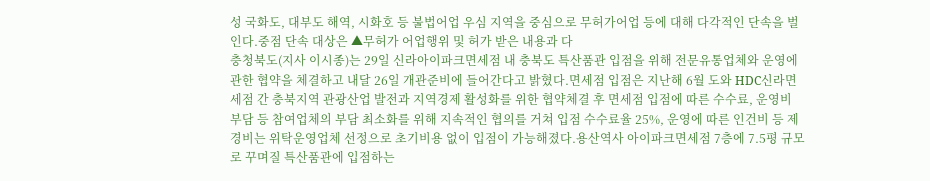성 국화도, 대부도 해역, 시화호 등 불법어업 우심 지역을 중심으로 무허가어업 등에 대해 다각적인 단속을 벌인다.중점 단속 대상은 ▲무허가 어업행위 및 허가 받은 내용과 다
충청북도(지사 이시종)는 29일 신라아이파크면세점 내 충북도 특산품관 입점을 위해 전문유통업체와 운영에 관한 협약을 체결하고 내달 26일 개관준비에 들어간다고 밝혔다.면세점 입점은 지난해 6월 도와 HDC신라면세점 간 충북지역 관광산업 발전과 지역경제 활성화를 위한 협약체결 후 면세점 입점에 따른 수수료, 운영비 부담 등 참여업체의 부담 최소화를 위해 지속적인 협의를 거쳐 입점 수수료율 25%, 운영에 따른 인건비 등 제경비는 위탁운영업체 선정으로 초기비용 없이 입점이 가능해졌다.용산역사 아이파크면세점 7층에 7.5평 규모로 꾸며질 특산품관에 입점하는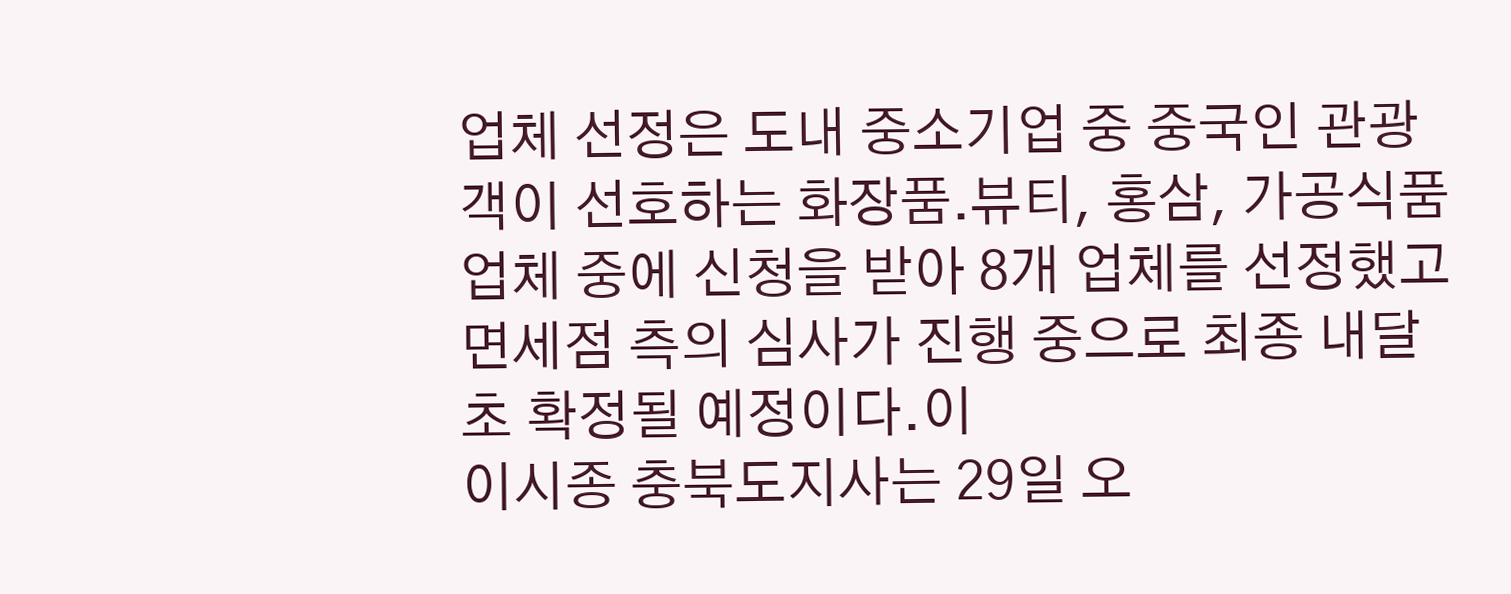업체 선정은 도내 중소기업 중 중국인 관광객이 선호하는 화장품․뷰티, 홍삼, 가공식품 업체 중에 신청을 받아 8개 업체를 선정했고 면세점 측의 심사가 진행 중으로 최종 내달 초 확정될 예정이다.이
이시종 충북도지사는 29일 오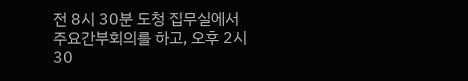전 8시 30분 도청 집무실에서 주요간부회의를 하고, 오후 2시 30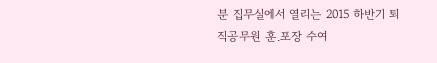분 집무실에서 열리는 2015 하반기 퇴직공무원 훈․포장 수여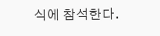식에 참석한다.